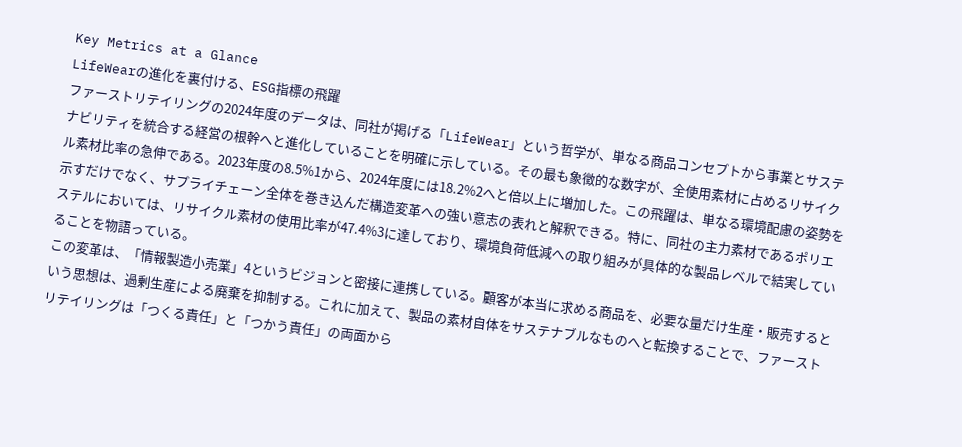Key Metrics at a Glance
LifeWearの進化を裏付ける、ESG指標の飛躍
ファーストリテイリングの2024年度のデータは、同社が掲げる「LifeWear」という哲学が、単なる商品コンセプトから事業とサステナビリティを統合する経営の根幹へと進化していることを明確に示している。その最も象徴的な数字が、全使用素材に占めるリサイクル素材比率の急伸である。2023年度の8.5%1から、2024年度には18.2%2へと倍以上に増加した。この飛躍は、単なる環境配慮の姿勢を示すだけでなく、サプライチェーン全体を巻き込んだ構造変革への強い意志の表れと解釈できる。特に、同社の主力素材であるポリエステルにおいては、リサイクル素材の使用比率が47.4%3に達しており、環境負荷低減への取り組みが具体的な製品レベルで結実していることを物語っている。
この変革は、「情報製造小売業」4というビジョンと密接に連携している。顧客が本当に求める商品を、必要な量だけ生産・販売するという思想は、過剰生産による廃棄を抑制する。これに加えて、製品の素材自体をサステナブルなものへと転換することで、ファーストリテイリングは「つくる責任」と「つかう責任」の両面から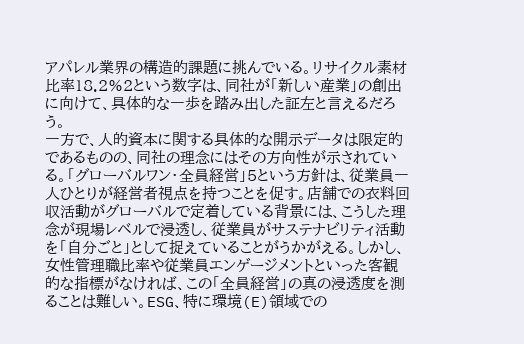アパレル業界の構造的課題に挑んでいる。リサイクル素材比率18.2%2という数字は、同社が「新しい産業」の創出に向けて、具体的な一歩を踏み出した証左と言えるだろう。
一方で、人的資本に関する具体的な開示データは限定的であるものの、同社の理念にはその方向性が示されている。「グローバルワン・全員経営」5という方針は、従業員一人ひとりが経営者視点を持つことを促す。店舗での衣料回収活動がグローバルで定着している背景には、こうした理念が現場レベルで浸透し、従業員がサステナビリティ活動を「自分ごと」として捉えていることがうかがえる。しかし、女性管理職比率や従業員エンゲージメントといった客観的な指標がなければ、この「全員経営」の真の浸透度を測ることは難しい。ESG、特に環境(E)領域での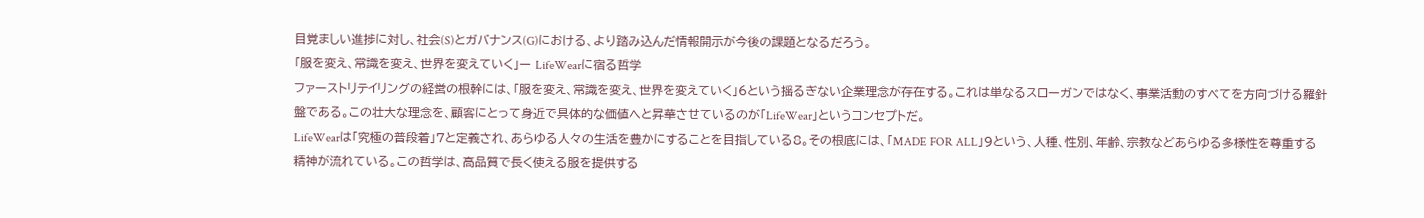目覚ましい進捗に対し、社会(S)とガバナンス(G)における、より踏み込んだ情報開示が今後の課題となるだろう。
「服を変え、常識を変え、世界を変えていく」ー LifeWearに宿る哲学
ファーストリテイリングの経営の根幹には、「服を変え、常識を変え、世界を変えていく」6という揺るぎない企業理念が存在する。これは単なるスローガンではなく、事業活動のすべてを方向づける羅針盤である。この壮大な理念を、顧客にとって身近で具体的な価値へと昇華させているのが「LifeWear」というコンセプトだ。
LifeWearは「究極の普段着」7と定義され、あらゆる人々の生活を豊かにすることを目指している8。その根底には、「MADE FOR ALL」9という、人種、性別、年齢、宗教などあらゆる多様性を尊重する精神が流れている。この哲学は、高品質で長く使える服を提供する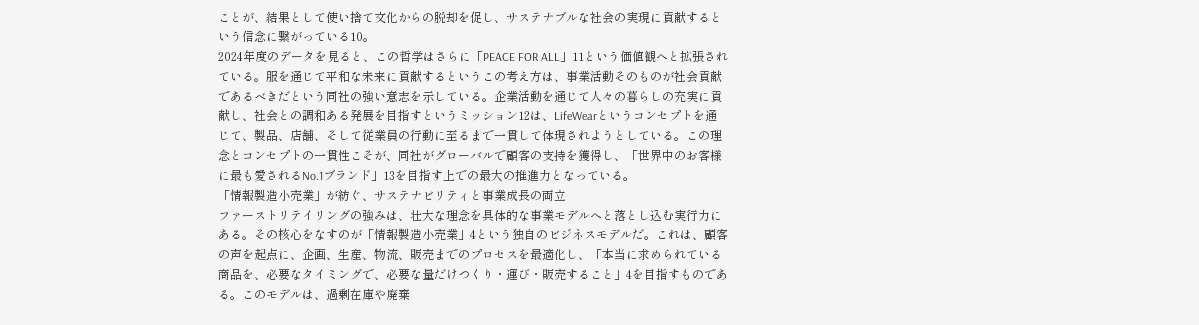ことが、結果として使い捨て文化からの脱却を促し、サステナブルな社会の実現に貢献するという信念に繋がっている10。
2024年度のデータを見ると、この哲学はさらに「PEACE FOR ALL」11という価値観へと拡張されている。服を通じて平和な未来に貢献するというこの考え方は、事業活動そのものが社会貢献であるべきだという同社の強い意志を示している。企業活動を通じて人々の暮らしの充実に貢献し、社会との調和ある発展を目指すというミッション12は、LifeWearというコンセプトを通じて、製品、店舗、そして従業員の行動に至るまで一貫して体現されようとしている。この理念とコンセプトの一貫性こそが、同社がグローバルで顧客の支持を獲得し、「世界中のお客様に最も愛されるNo.1ブランド」13を目指す上での最大の推進力となっている。
「情報製造小売業」が紡ぐ、サステナビリティと事業成長の両立
ファーストリテイリングの強みは、壮大な理念を具体的な事業モデルへと落とし込む実行力にある。その核心をなすのが「情報製造小売業」4という独自のビジネスモデルだ。これは、顧客の声を起点に、企画、生産、物流、販売までのプロセスを最適化し、「本当に求められている商品を、必要なタイミングで、必要な量だけつくり・運び・販売すること」4を目指すものである。このモデルは、過剰在庫や廃棄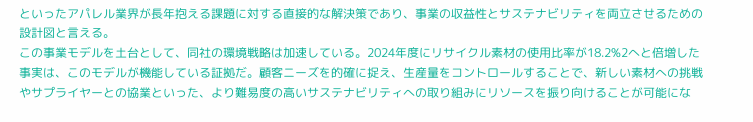といったアパレル業界が長年抱える課題に対する直接的な解決策であり、事業の収益性とサステナビリティを両立させるための設計図と言える。
この事業モデルを土台として、同社の環境戦略は加速している。2024年度にリサイクル素材の使用比率が18.2%2へと倍増した事実は、このモデルが機能している証拠だ。顧客ニーズを的確に捉え、生産量をコントロールすることで、新しい素材への挑戦やサプライヤーとの協業といった、より難易度の高いサステナビリティへの取り組みにリソースを振り向けることが可能にな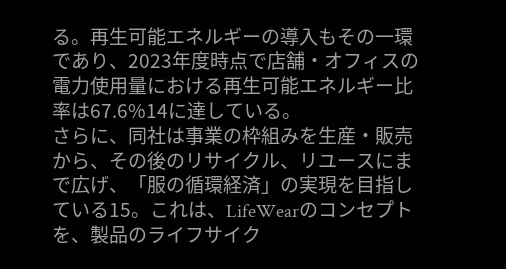る。再生可能エネルギーの導入もその一環であり、2023年度時点で店舗・オフィスの電力使用量における再生可能エネルギー比率は67.6%14に達している。
さらに、同社は事業の枠組みを生産・販売から、その後のリサイクル、リユースにまで広げ、「服の循環経済」の実現を目指している15。これは、LifeWearのコンセプトを、製品のライフサイク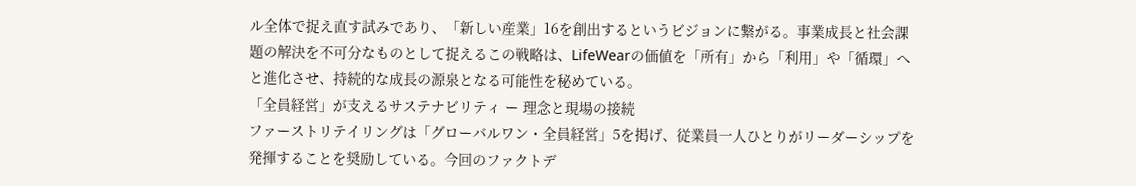ル全体で捉え直す試みであり、「新しい産業」16を創出するというビジョンに繋がる。事業成長と社会課題の解決を不可分なものとして捉えるこの戦略は、LifeWearの価値を「所有」から「利用」や「循環」へと進化させ、持続的な成長の源泉となる可能性を秘めている。
「全員経営」が支えるサステナビリティ ー 理念と現場の接続
ファーストリテイリングは「グローバルワン・全員経営」5を掲げ、従業員一人ひとりがリーダーシップを発揮することを奨励している。今回のファクトデ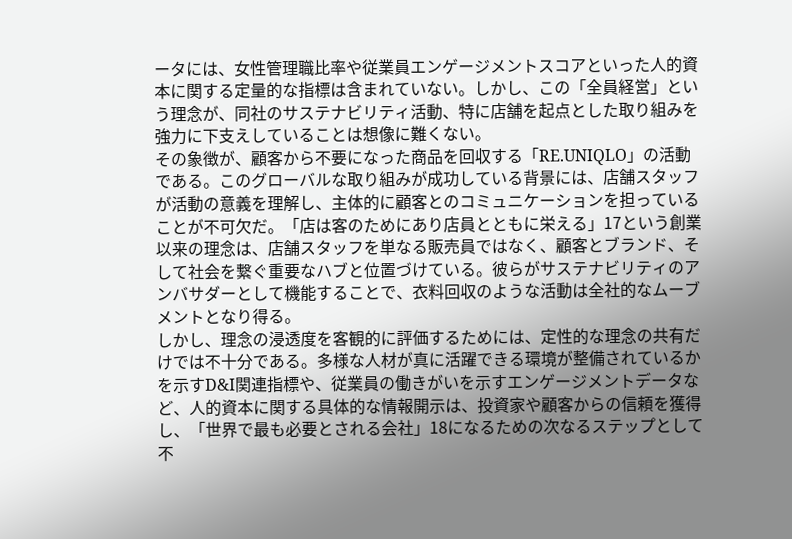ータには、女性管理職比率や従業員エンゲージメントスコアといった人的資本に関する定量的な指標は含まれていない。しかし、この「全員経営」という理念が、同社のサステナビリティ活動、特に店舗を起点とした取り組みを強力に下支えしていることは想像に難くない。
その象徴が、顧客から不要になった商品を回収する「RE.UNIQLO」の活動である。このグローバルな取り組みが成功している背景には、店舗スタッフが活動の意義を理解し、主体的に顧客とのコミュニケーションを担っていることが不可欠だ。「店は客のためにあり店員とともに栄える」17という創業以来の理念は、店舗スタッフを単なる販売員ではなく、顧客とブランド、そして社会を繋ぐ重要なハブと位置づけている。彼らがサステナビリティのアンバサダーとして機能することで、衣料回収のような活動は全社的なムーブメントとなり得る。
しかし、理念の浸透度を客観的に評価するためには、定性的な理念の共有だけでは不十分である。多様な人材が真に活躍できる環境が整備されているかを示すD&I関連指標や、従業員の働きがいを示すエンゲージメントデータなど、人的資本に関する具体的な情報開示は、投資家や顧客からの信頼を獲得し、「世界で最も必要とされる会社」18になるための次なるステップとして不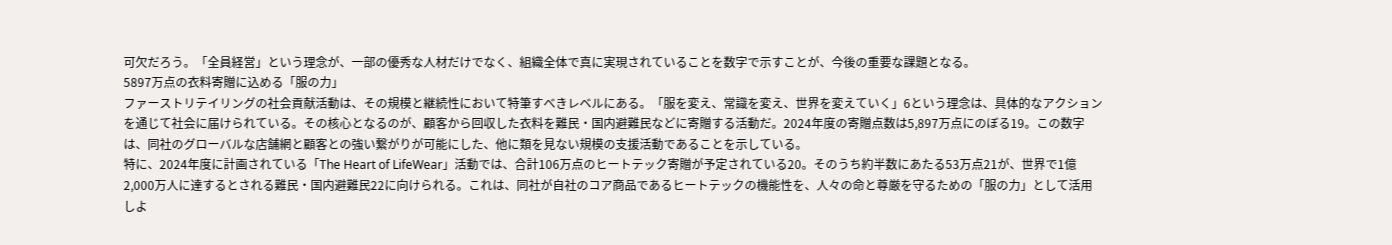可欠だろう。「全員経営」という理念が、一部の優秀な人材だけでなく、組織全体で真に実現されていることを数字で示すことが、今後の重要な課題となる。
5897万点の衣料寄贈に込める「服の力」
ファーストリテイリングの社会貢献活動は、その規模と継続性において特筆すべきレベルにある。「服を変え、常識を変え、世界を変えていく」6という理念は、具体的なアクションを通じて社会に届けられている。その核心となるのが、顧客から回収した衣料を難民・国内避難民などに寄贈する活動だ。2024年度の寄贈点数は5,897万点にのぼる19。この数字は、同社のグローバルな店舗網と顧客との強い繋がりが可能にした、他に類を見ない規模の支援活動であることを示している。
特に、2024年度に計画されている「The Heart of LifeWear」活動では、合計106万点のヒートテック寄贈が予定されている20。そのうち約半数にあたる53万点21が、世界で1億2,000万人に達するとされる難民・国内避難民22に向けられる。これは、同社が自社のコア商品であるヒートテックの機能性を、人々の命と尊厳を守るための「服の力」として活用しよ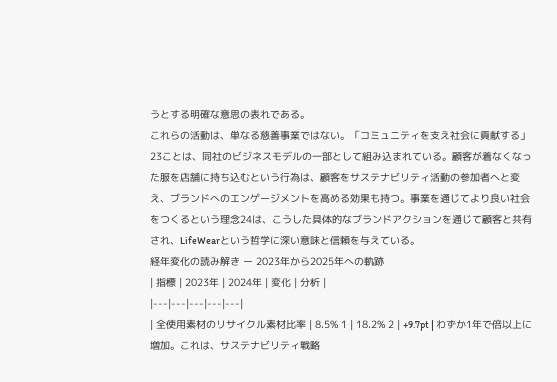うとする明確な意思の表れである。
これらの活動は、単なる慈善事業ではない。「コミュニティを支え社会に貢献する」23ことは、同社のビジネスモデルの一部として組み込まれている。顧客が着なくなった服を店舗に持ち込むという行為は、顧客をサステナビリティ活動の参加者へと変え、ブランドへのエンゲージメントを高める効果も持つ。事業を通じてより良い社会をつくるという理念24は、こうした具体的なブランドアクションを通じて顧客と共有され、LifeWearという哲学に深い意味と信頼を与えている。
経年変化の読み解き ー 2023年から2025年への軌跡
| 指標 | 2023年 | 2024年 | 変化 | 分析 |
|---|---|---|---|---|
| 全使用素材のリサイクル素材比率 | 8.5% 1 | 18.2% 2 | +9.7pt | わずか1年で倍以上に増加。これは、サステナビリティ戦略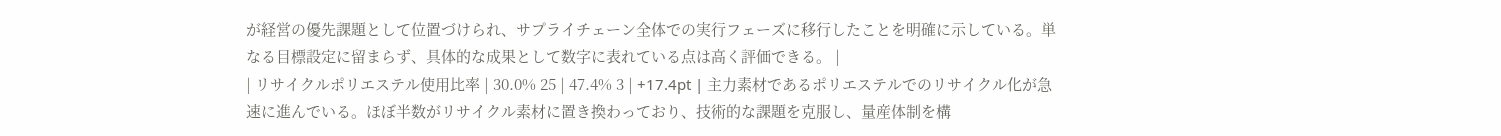が経営の優先課題として位置づけられ、サプライチェーン全体での実行フェーズに移行したことを明確に示している。単なる目標設定に留まらず、具体的な成果として数字に表れている点は高く評価できる。 |
| リサイクルポリエステル使用比率 | 30.0% 25 | 47.4% 3 | +17.4pt | 主力素材であるポリエステルでのリサイクル化が急速に進んでいる。ほぼ半数がリサイクル素材に置き換わっており、技術的な課題を克服し、量産体制を構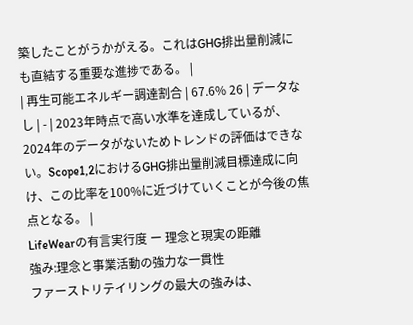築したことがうかがえる。これはGHG排出量削減にも直結する重要な進捗である。 |
| 再生可能エネルギー調達割合 | 67.6% 26 | データなし | - | 2023年時点で高い水準を達成しているが、2024年のデータがないためトレンドの評価はできない。Scope1,2におけるGHG排出量削減目標達成に向け、この比率を100%に近づけていくことが今後の焦点となる。 |
LifeWearの有言実行度 ー 理念と現実の距離
強み:理念と事業活動の強力な一貫性
ファーストリテイリングの最大の強みは、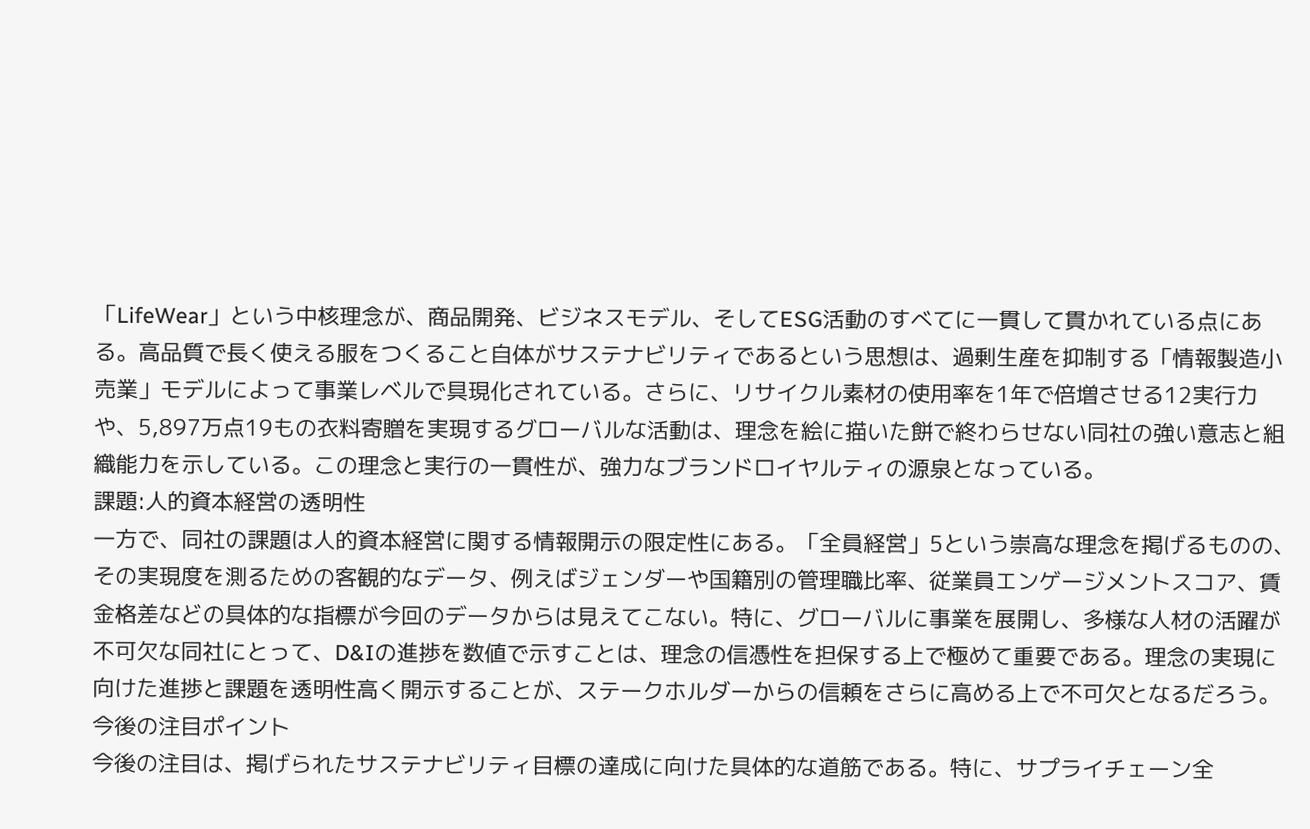「LifeWear」という中核理念が、商品開発、ビジネスモデル、そしてESG活動のすべてに一貫して貫かれている点にある。高品質で長く使える服をつくること自体がサステナビリティであるという思想は、過剰生産を抑制する「情報製造小売業」モデルによって事業レベルで具現化されている。さらに、リサイクル素材の使用率を1年で倍増させる12実行力や、5,897万点19もの衣料寄贈を実現するグローバルな活動は、理念を絵に描いた餅で終わらせない同社の強い意志と組織能力を示している。この理念と実行の一貫性が、強力なブランドロイヤルティの源泉となっている。
課題:人的資本経営の透明性
一方で、同社の課題は人的資本経営に関する情報開示の限定性にある。「全員経営」5という崇高な理念を掲げるものの、その実現度を測るための客観的なデータ、例えばジェンダーや国籍別の管理職比率、従業員エンゲージメントスコア、賃金格差などの具体的な指標が今回のデータからは見えてこない。特に、グローバルに事業を展開し、多様な人材の活躍が不可欠な同社にとって、D&Iの進捗を数値で示すことは、理念の信憑性を担保する上で極めて重要である。理念の実現に向けた進捗と課題を透明性高く開示することが、ステークホルダーからの信頼をさらに高める上で不可欠となるだろう。
今後の注目ポイント
今後の注目は、掲げられたサステナビリティ目標の達成に向けた具体的な道筋である。特に、サプライチェーン全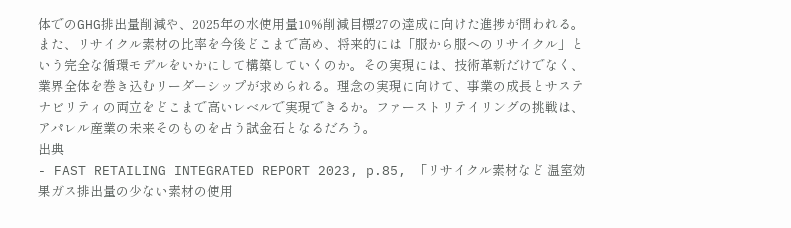体でのGHG排出量削減や、2025年の水使用量10%削減目標27の達成に向けた進捗が問われる。また、リサイクル素材の比率を今後どこまで高め、将来的には「服から服へのリサイクル」という完全な循環モデルをいかにして構築していくのか。その実現には、技術革新だけでなく、業界全体を巻き込むリーダーシップが求められる。理念の実現に向けて、事業の成長とサステナビリティの両立をどこまで高いレベルで実現できるか。ファーストリテイリングの挑戦は、アパレル産業の未来そのものを占う試金石となるだろう。
出典
- FAST RETAILING INTEGRATED REPORT 2023, p.85, 「リサイクル素材など 温室効果ガス排出量の少ない素材の使用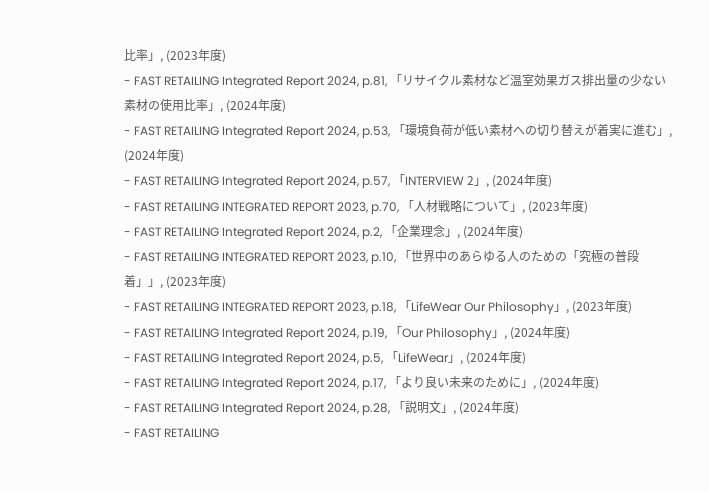比率」, (2023年度)
- FAST RETAILING Integrated Report 2024, p.81, 「リサイクル素材など温室効果ガス排出量の少ない素材の使用比率」, (2024年度)
- FAST RETAILING Integrated Report 2024, p.53, 「環境負荷が低い素材への切り替えが着実に進む」, (2024年度)
- FAST RETAILING Integrated Report 2024, p.57, 「INTERVIEW 2」, (2024年度)
- FAST RETAILING INTEGRATED REPORT 2023, p.70, 「人材戦略について」, (2023年度)
- FAST RETAILING Integrated Report 2024, p.2, 「企業理念」, (2024年度)
- FAST RETAILING INTEGRATED REPORT 2023, p.10, 「世界中のあらゆる人のための「究極の普段着」」, (2023年度)
- FAST RETAILING INTEGRATED REPORT 2023, p.18, 「LifeWear Our Philosophy」, (2023年度)
- FAST RETAILING Integrated Report 2024, p.19, 「Our Philosophy」, (2024年度)
- FAST RETAILING Integrated Report 2024, p.5, 「LifeWear」, (2024年度)
- FAST RETAILING Integrated Report 2024, p.17, 「より良い未来のために」, (2024年度)
- FAST RETAILING Integrated Report 2024, p.28, 「説明文」, (2024年度)
- FAST RETAILING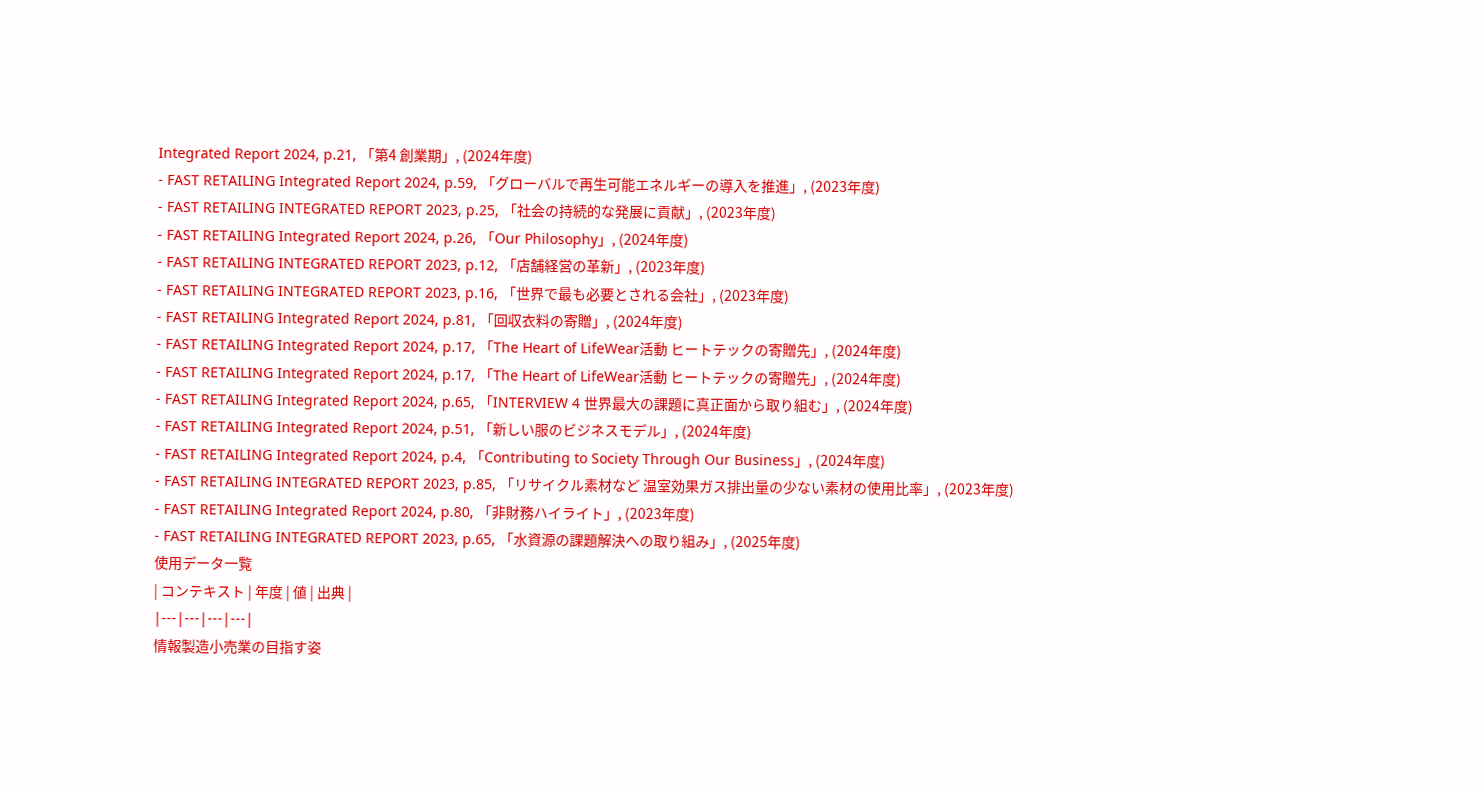Integrated Report 2024, p.21, 「第4 創業期」, (2024年度)
- FAST RETAILING Integrated Report 2024, p.59, 「グローバルで再生可能エネルギーの導入を推進」, (2023年度)
- FAST RETAILING INTEGRATED REPORT 2023, p.25, 「社会の持続的な発展に貢献」, (2023年度)
- FAST RETAILING Integrated Report 2024, p.26, 「Our Philosophy」, (2024年度)
- FAST RETAILING INTEGRATED REPORT 2023, p.12, 「店舗経営の革新」, (2023年度)
- FAST RETAILING INTEGRATED REPORT 2023, p.16, 「世界で最も必要とされる会社」, (2023年度)
- FAST RETAILING Integrated Report 2024, p.81, 「回収衣料の寄贈」, (2024年度)
- FAST RETAILING Integrated Report 2024, p.17, 「The Heart of LifeWear活動 ヒートテックの寄贈先」, (2024年度)
- FAST RETAILING Integrated Report 2024, p.17, 「The Heart of LifeWear活動 ヒートテックの寄贈先」, (2024年度)
- FAST RETAILING Integrated Report 2024, p.65, 「INTERVIEW 4 世界最大の課題に真正面から取り組む」, (2024年度)
- FAST RETAILING Integrated Report 2024, p.51, 「新しい服のビジネスモデル」, (2024年度)
- FAST RETAILING Integrated Report 2024, p.4, 「Contributing to Society Through Our Business」, (2024年度)
- FAST RETAILING INTEGRATED REPORT 2023, p.85, 「リサイクル素材など 温室効果ガス排出量の少ない素材の使用比率」, (2023年度)
- FAST RETAILING Integrated Report 2024, p.80, 「非財務ハイライト」, (2023年度)
- FAST RETAILING INTEGRATED REPORT 2023, p.65, 「水資源の課題解決への取り組み」, (2025年度)
使用データ一覧
| コンテキスト | 年度 | 値 | 出典 |
|---|---|---|---|
情報製造小売業の目指す姿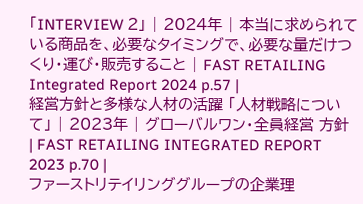「INTERVIEW 2」 | 2024年 | 本当に求められている商品を、必要なタイミングで、必要な量だけつくり・運び・販売すること | FAST RETAILING Integrated Report 2024 p.57 |
経営方針と多様な人材の活躍 「人材戦略について」 | 2023年 | グローバルワン・全員経営 方針 | FAST RETAILING INTEGRATED REPORT 2023 p.70 |
ファーストリテイリンググループの企業理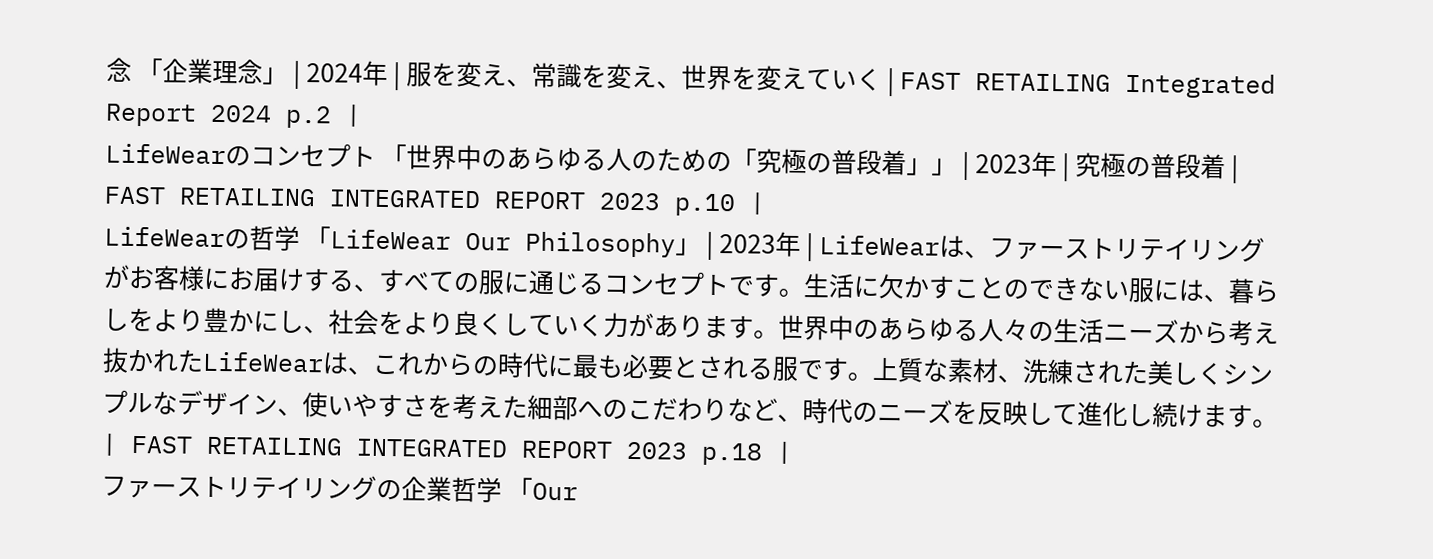念 「企業理念」 | 2024年 | 服を変え、常識を変え、世界を変えていく | FAST RETAILING Integrated Report 2024 p.2 |
LifeWearのコンセプト 「世界中のあらゆる人のための「究極の普段着」」 | 2023年 | 究極の普段着 | FAST RETAILING INTEGRATED REPORT 2023 p.10 |
LifeWearの哲学 「LifeWear Our Philosophy」 | 2023年 | LifeWearは、ファーストリテイリングがお客様にお届けする、すべての服に通じるコンセプトです。生活に欠かすことのできない服には、暮らしをより豊かにし、社会をより良くしていく力があります。世界中のあらゆる人々の生活ニーズから考え抜かれたLifeWearは、これからの時代に最も必要とされる服です。上質な素材、洗練された美しくシンプルなデザイン、使いやすさを考えた細部へのこだわりなど、時代のニーズを反映して進化し続けます。 | FAST RETAILING INTEGRATED REPORT 2023 p.18 |
ファーストリテイリングの企業哲学 「Our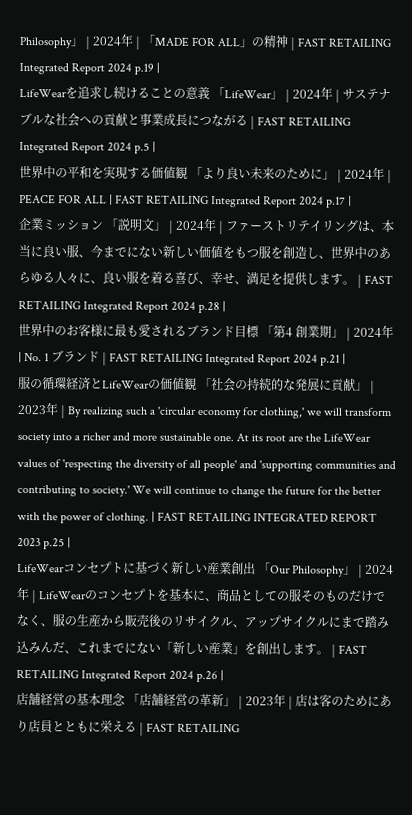Philosophy」 | 2024年 | 「MADE FOR ALL」の精神 | FAST RETAILING Integrated Report 2024 p.19 |
LifeWearを追求し続けることの意義 「LifeWear」 | 2024年 | サステナブルな社会への貢献と事業成長につながる | FAST RETAILING Integrated Report 2024 p.5 |
世界中の平和を実現する価値観 「より良い未来のために」 | 2024年 | PEACE FOR ALL | FAST RETAILING Integrated Report 2024 p.17 |
企業ミッション 「説明文」 | 2024年 | ファーストリテイリングは、本当に良い服、今までにない新しい価値をもつ服を創造し、世界中のあらゆる人々に、良い服を着る喜び、幸せ、満足を提供します。 | FAST RETAILING Integrated Report 2024 p.28 |
世界中のお客様に最も愛されるブランド目標 「第4 創業期」 | 2024年 | No. 1 ブランド | FAST RETAILING Integrated Report 2024 p.21 |
服の循環経済とLifeWearの価値観 「社会の持続的な発展に貢献」 | 2023年 | By realizing such a 'circular economy for clothing,' we will transform society into a richer and more sustainable one. At its root are the LifeWear values of 'respecting the diversity of all people' and 'supporting communities and contributing to society.' We will continue to change the future for the better with the power of clothing. | FAST RETAILING INTEGRATED REPORT 2023 p.25 |
LifeWearコンセプトに基づく新しい産業創出 「Our Philosophy」 | 2024年 | LifeWearのコンセプトを基本に、商品としての服そのものだけでなく、服の生産から販売後のリサイクル、アップサイクルにまで踏み込みんだ、これまでにない「新しい産業」を創出します。 | FAST RETAILING Integrated Report 2024 p.26 |
店舗経営の基本理念 「店舗経営の革新」 | 2023年 | 店は客のためにあり店員とともに栄える | FAST RETAILING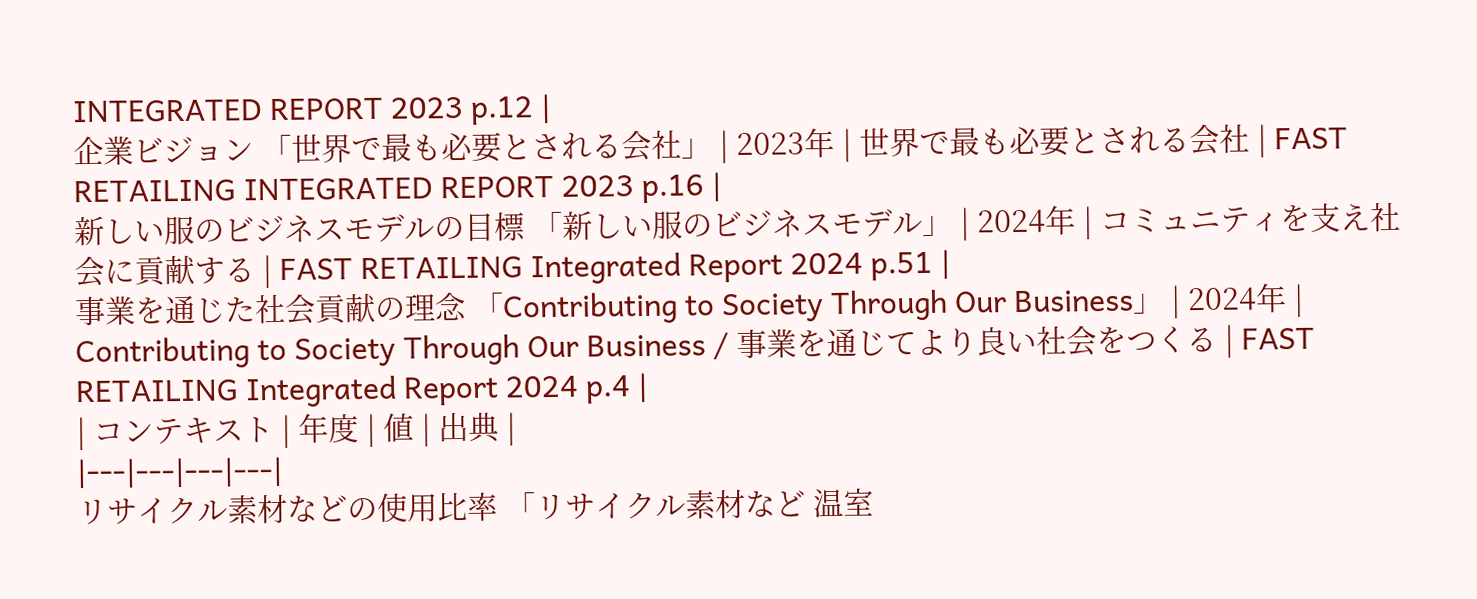INTEGRATED REPORT 2023 p.12 |
企業ビジョン 「世界で最も必要とされる会社」 | 2023年 | 世界で最も必要とされる会社 | FAST RETAILING INTEGRATED REPORT 2023 p.16 |
新しい服のビジネスモデルの目標 「新しい服のビジネスモデル」 | 2024年 | コミュニティを支え社会に貢献する | FAST RETAILING Integrated Report 2024 p.51 |
事業を通じた社会貢献の理念 「Contributing to Society Through Our Business」 | 2024年 | Contributing to Society Through Our Business / 事業を通じてより良い社会をつくる | FAST RETAILING Integrated Report 2024 p.4 |
| コンテキスト | 年度 | 値 | 出典 |
|---|---|---|---|
リサイクル素材などの使用比率 「リサイクル素材など 温室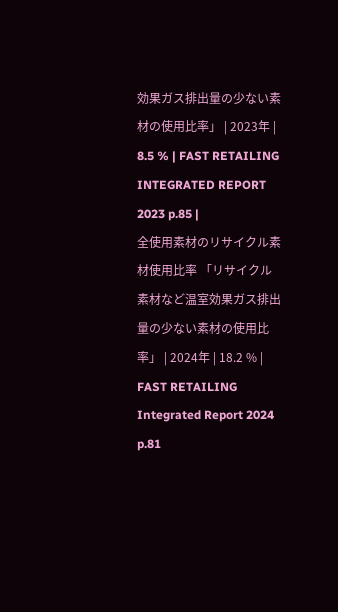効果ガス排出量の少ない素材の使用比率」 | 2023年 | 8.5 % | FAST RETAILING INTEGRATED REPORT 2023 p.85 |
全使用素材のリサイクル素材使用比率 「リサイクル素材など温室効果ガス排出量の少ない素材の使用比率」 | 2024年 | 18.2 % | FAST RETAILING Integrated Report 2024 p.81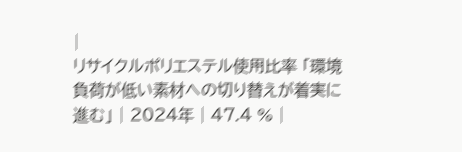|
リサイクルポリエステル使用比率 「環境負荷が低い素材への切り替えが着実に進む」 | 2024年 | 47.4 % |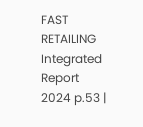FAST RETAILING Integrated Report 2024 p.53 |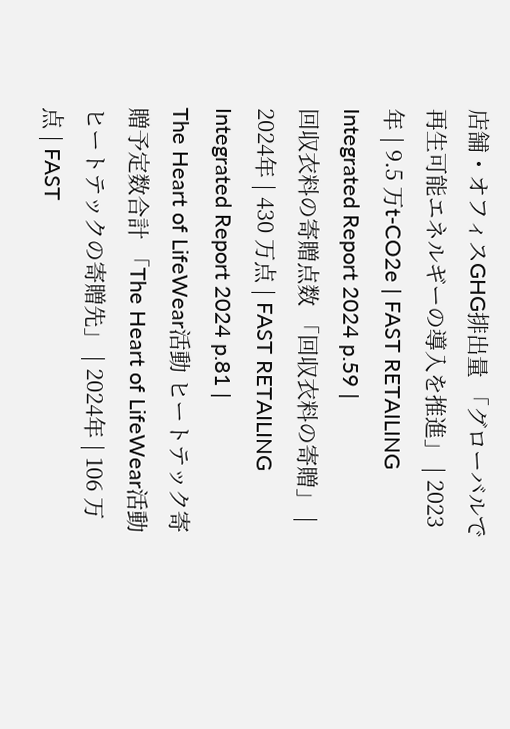店舗・オフィスGHG排出量 「グローバルで再生可能エネルギーの導入を推進」 | 2023年 | 9.5 万t-CO2e | FAST RETAILING Integrated Report 2024 p.59 |
回収衣料の寄贈点数 「回収衣料の寄贈」 | 2024年 | 430 万点 | FAST RETAILING Integrated Report 2024 p.81 |
The Heart of LifeWear活動 ヒートテック寄贈予定数合計 「The Heart of LifeWear活動 ヒートテックの寄贈先」 | 2024年 | 106 万点 | FAST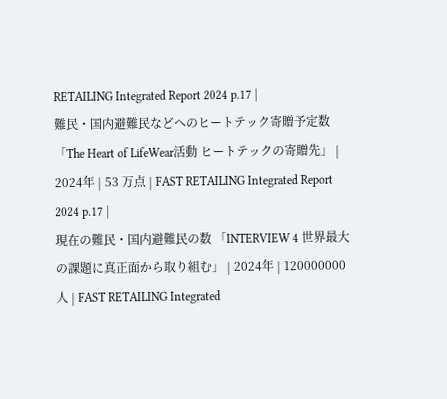RETAILING Integrated Report 2024 p.17 |
難民・国内避難民などへのヒートテック寄贈予定数 「The Heart of LifeWear活動 ヒートテックの寄贈先」 | 2024年 | 53 万点 | FAST RETAILING Integrated Report 2024 p.17 |
現在の難民・国内避難民の数 「INTERVIEW 4 世界最大の課題に真正面から取り組む」 | 2024年 | 120000000 人 | FAST RETAILING Integrated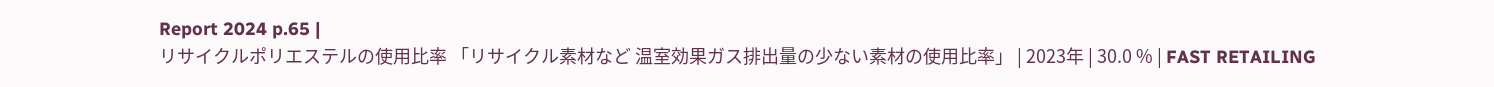Report 2024 p.65 |
リサイクルポリエステルの使用比率 「リサイクル素材など 温室効果ガス排出量の少ない素材の使用比率」 | 2023年 | 30.0 % | FAST RETAILING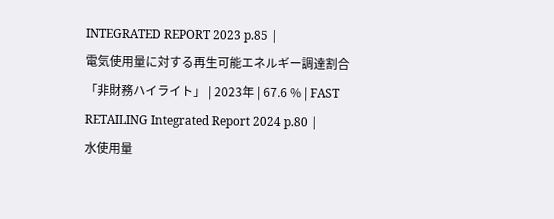INTEGRATED REPORT 2023 p.85 |
電気使用量に対する再生可能エネルギー調達割合 「非財務ハイライト」 | 2023年 | 67.6 % | FAST RETAILING Integrated Report 2024 p.80 |
水使用量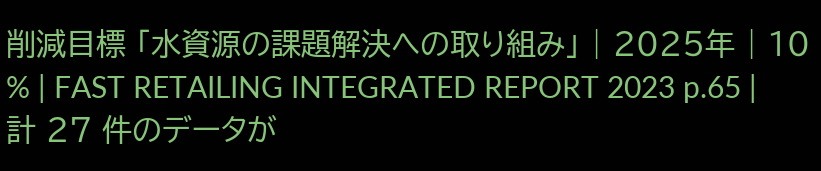削減目標 「水資源の課題解決への取り組み」 | 2025年 | 10 % | FAST RETAILING INTEGRATED REPORT 2023 p.65 |
計 27 件のデータが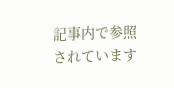記事内で参照されています